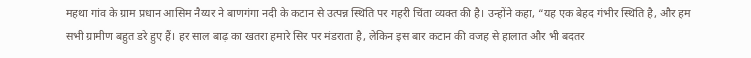महथा गांव के ग्राम प्रधान आसिम नैय्यर ने बाणगंगा नदी के कटान से उत्पन्न स्थिति पर गहरी चिंता व्यक्त की है। उन्होंने कहा, “यह एक बेहद गंभीर स्थिति है, और हम सभी ग्रामीण बहुत डरे हुए हैं। हर साल बाढ़ का खतरा हमारे सिर पर मंडराता है, लेकिन इस बार कटान की वजह से हालात और भी बदतर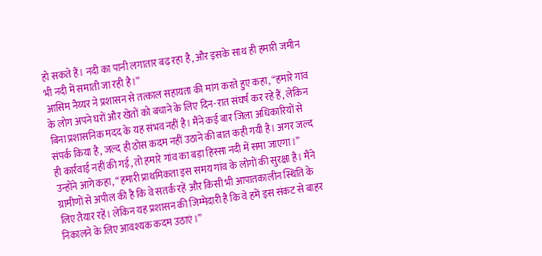हो सकते हैं। नदी का पानी लगातार बढ़ रहा है, और इसके साथ ही हमारी जमीन भी नदी में समाती जा रही है।”
आसिम नैय्यर ने प्रशासन से तत्काल सहायता की मांग करते हुए कहा, “हमारे गांव के लोग अपने घरों और खेतों को बचाने के लिए दिन-रात संघर्ष कर रहे हैं, लेकिन बिना प्रशासनिक मदद के यह संभव नहीं है। मैंने कई बार जिला अधिकारियों से संपर्क किया है, जल्द ही ठोस कदम नहीं उठाने की बात कही गयी है। अगर जल्द ही कार्रवाई नहीं की गई, तो हमारे गांव का बड़ा हिस्सा नदी में समा जाएगा।”
उन्होंने आगे कहा, “हमारी प्राथमिकता इस समय गांव के लोगों की सुरक्षा है। मैंने ग्रामीणों से अपील की है कि वे सतर्क रहें और किसी भी आपातकालीन स्थिति के लिए तैयार रहें। लेकिन यह प्रशासन की जिम्मेदारी है कि वे हमें इस संकट से बाहर निकालने के लिए आवश्यक कदम उठाएं।”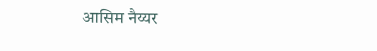आसिम नैय्यर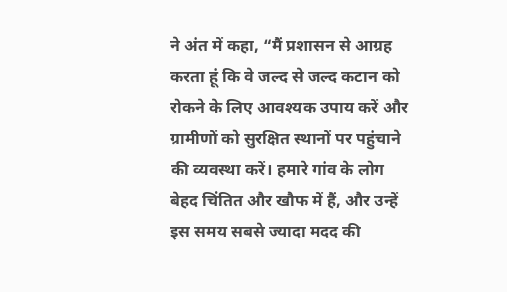ने अंत में कहा, “मैं प्रशासन से आग्रह करता हूं कि वे जल्द से जल्द कटान को रोकने के लिए आवश्यक उपाय करें और ग्रामीणों को सुरक्षित स्थानों पर पहुंचाने की व्यवस्था करें। हमारे गांव के लोग बेहद चिंतित और खौफ में हैं, और उन्हें इस समय सबसे ज्यादा मदद की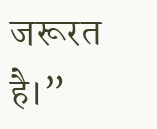जरूरत है।”